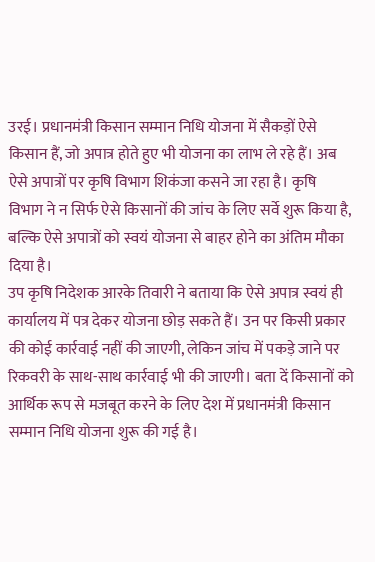उरई। प्रधानमंत्री किसान सम्मान निधि योजना में सैकड़ों ऐसे किसान हैं, जो अपात्र होते हुए भी योजना का लाभ ले रहे हैं। अब ऐसे अपात्रों पर कृषि विभाग शिकंजा कसने जा रहा है। कृषि विभाग ने न सिर्फ ऐसे किसानों की जांच के लिए सर्वे शुरू किया है, बल्कि ऐसे अपात्रों को स्वयं योजना से बाहर होने का अंतिम मौका दिया है।
उप कृषि निदेशक आरके तिवारी ने बताया कि ऐसे अपात्र स्वयं ही कार्यालय में पत्र देकर योजना छोड़ सकते हैं। उन पर किसी प्रकार की कोई कार्रवाई नहीं की जाएगी, लेकिन जांच में पकड़े जाने पर रिकवरी के साथ-साथ कार्रवाई भी की जाएगी। बता दें किसानों को आर्थिक रूप से मजबूत करने के लिए देश में प्रधानमंत्री किसान सम्मान निधि योजना शुरू की गई है।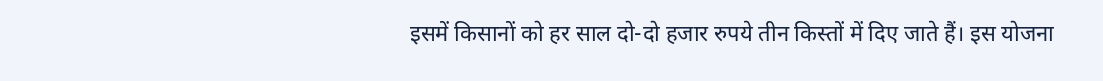इसमें किसानों को हर साल दो-दो हजार रुपये तीन किस्तों में दिए जाते हैं। इस योजना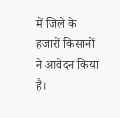में जिले के हजारों किसानों ने आवेदन किया है।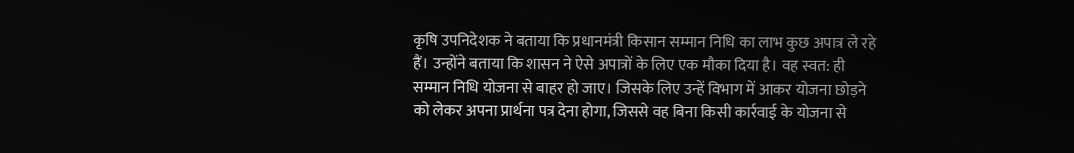कृषि उपनिदेशक ने बताया कि प्रधानमंत्री किसान सम्मान निधि का लाभ कुछ अपात्र ले रहे हैं। उन्होंने बताया कि शासन ने ऐसे अपात्रों के लिए एक मौका दिया है। वह स्वत: ही सम्मान निधि योजना से बाहर हो जाए। जिसके लिए उन्हें विभाग में आकर योजना छोड़ने को लेकर अपना प्रार्थना पत्र देना होगा, जिससे वह बिना किसी कार्रवाई के योजना से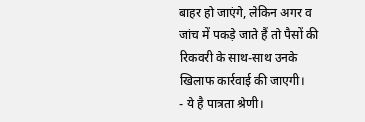बाहर हो जाएंगे, लेकिन अगर व जांच में पकड़े जाते हैं तो पैसों की रिकवरी के साथ-साथ उनके खिलाफ कार्रवाई की जाएगी।
- ये है पात्रता श्रेणी।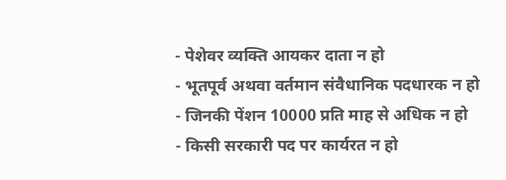- पेशेवर व्यक्ति आयकर दाता न हो
- भूतपूर्व अथवा वर्तमान संवैधानिक पदधारक न हो
- जिनकी पेंशन 10000 प्रति माह से अधिक न हो
- किसी सरकारी पद पर कार्यरत न हो